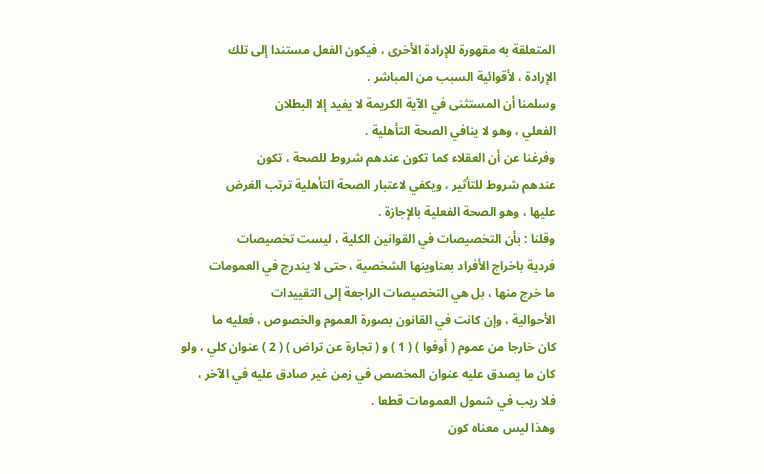المتعلقة به مقهورة للإرادة الأخرى ، فيكون الفعل مستندا إلى تلك
الإرادة ، لأقوائية السبب من المباشر .
وسلمنا أن المستثنى في الآية الكريمة لا يفيد إلا البطلان
الفعلي ، وهو لا ينافي الصحة التأهلية .
وفرغنا عن أن العقلاء كما تكون عندهم شروط للصحة ، تكون
عندهم شروط للتأثير ، ويكفي لاعتبار الصحة التأهلية ترتب الغرض
عليها ، وهو الصحة الفعلية بالإجازة .
وقلنا : بأن التخصيصات في القوانين الكلية ، ليست تخصيصات
فردية باخراج الأفراد بعناوينها الشخصية ، حتى لا يندرج في العمومات
ما خرج منها ، بل هي التخصيصات الراجعة إلى التقييدات
الأحوالية ، وإن كانت في القانون بصورة العموم والخصوص ، فعليه ما
كان خارجا من عموم ( أوفوا ) ( 1 ) و ( تجارة عن تراض ) ( 2 ) عنوان كلي ، ولو
كان ما يصدق عليه عنوان المخصص في زمن غير صادق عليه في الآخر ،
فلا ريب في شمول العمومات قطعا .
وهذا ليس معناه كون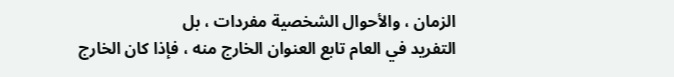الزمان ، والأحوال الشخصية مفردات ، بل
التفريد في العام تابع العنوان الخارج منه ، فإذا كان الخارج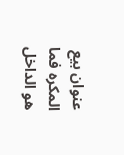عنوان بيع
المكره فما هو الداخل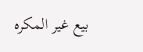بيع غير المكره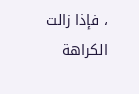، فإذا زالت الكراهة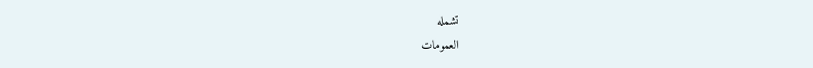تشمله
العمومات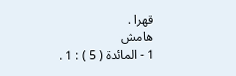قهرا .
هامش
1 - المائدة ( 5 ) : 1 .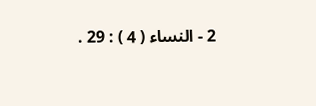2 - النساء ( 4 ) : 29 .